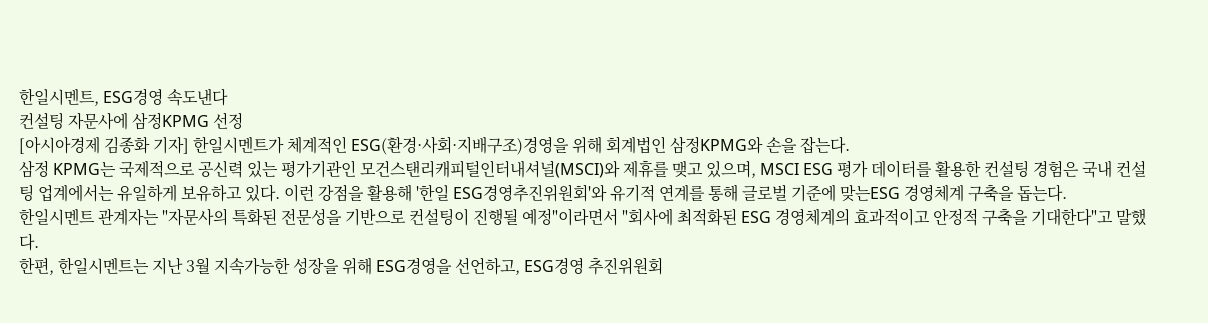한일시멘트, ESG경영 속도낸다
컨설팅 자문사에 삼정KPMG 선정
[아시아경제 김종화 기자] 한일시멘트가 체계적인 ESG(환경·사회·지배구조)경영을 위해 회계법인 삼정KPMG와 손을 잡는다.
삼정 KPMG는 국제적으로 공신력 있는 평가기관인 모건스탠리캐피털인터내셔널(MSCI)와 제휴를 맺고 있으며, MSCI ESG 평가 데이터를 활용한 컨설팅 경험은 국내 컨설팅 업계에서는 유일하게 보유하고 있다. 이런 강점을 활용해 '한일 ESG경영추진위원회'와 유기적 연계를 통해 글로벌 기준에 맞는ESG 경영체계 구축을 돕는다.
한일시멘트 관계자는 "자문사의 특화된 전문성을 기반으로 컨설팅이 진행될 예정"이라면서 "회사에 최적화된 ESG 경영체계의 효과적이고 안정적 구축을 기대한다"고 말했다.
한편, 한일시멘트는 지난 3월 지속가능한 성장을 위해 ESG경영을 선언하고, ESG경영 추진위원회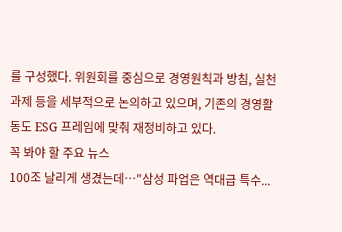를 구성했다. 위원회를 중심으로 경영원칙과 방침, 실천과제 등을 세부적으로 논의하고 있으며, 기존의 경영활동도 ESG 프레임에 맞춰 재정비하고 있다.
꼭 봐야 할 주요 뉴스
100조 날리게 생겼는데…"삼성 파업은 역대급 특수...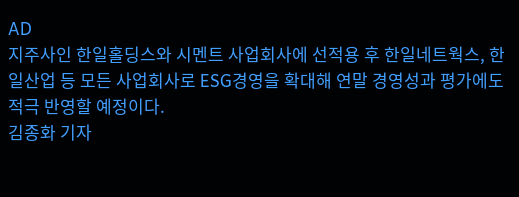AD
지주사인 한일홀딩스와 시멘트 사업회사에 선적용 후 한일네트웍스, 한일산업 등 모든 사업회사로 ESG경영을 확대해 연말 경영성과 평가에도 적극 반영할 예정이다.
김종화 기자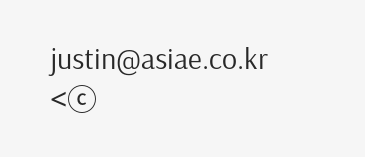justin@asiae.co.kr
<ⓒ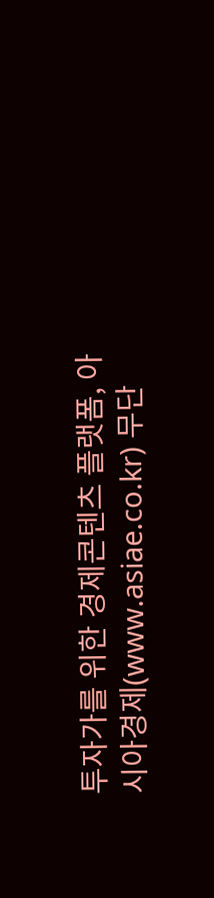투자가를 위한 경제콘텐츠 플랫폼, 아시아경제(www.asiae.co.kr) 무단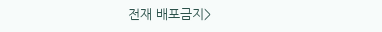전재 배포금지>